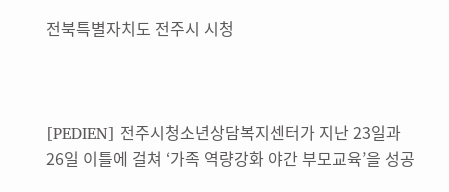전북특별자치도 전주시 시청



[PEDIEN] 전주시청소년상담복지센터가 지난 23일과 26일 이틀에 걸쳐 ‘가족 역량강화 야간 부모교육’을 성공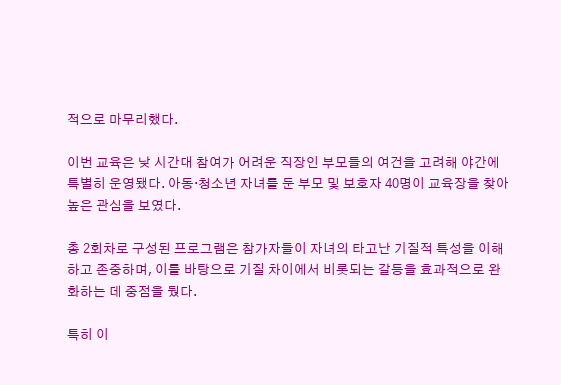적으로 마무리했다.

이번 교육은 낮 시간대 참여가 어려운 직장인 부모들의 여건을 고려해 야간에 특별히 운영됐다. 아동·청소년 자녀를 둔 부모 및 보호자 40명이 교육장을 찾아 높은 관심을 보였다.

총 2회차로 구성된 프로그램은 참가자들이 자녀의 타고난 기질적 특성을 이해하고 존중하며, 이를 바탕으로 기질 차이에서 비롯되는 갈등을 효과적으로 완화하는 데 중점을 뒀다.

특히 이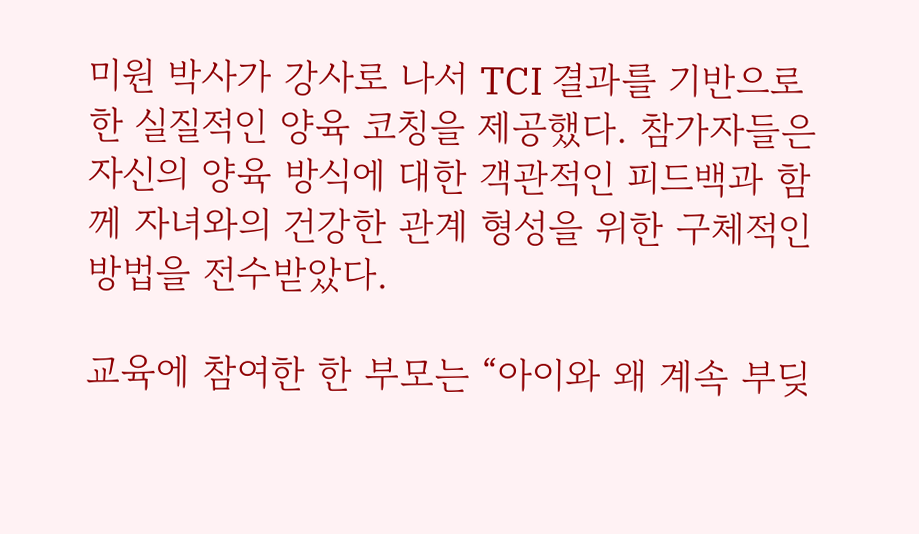미원 박사가 강사로 나서 TCI 결과를 기반으로 한 실질적인 양육 코칭을 제공했다. 참가자들은 자신의 양육 방식에 대한 객관적인 피드백과 함께 자녀와의 건강한 관계 형성을 위한 구체적인 방법을 전수받았다.

교육에 참여한 한 부모는 “아이와 왜 계속 부딪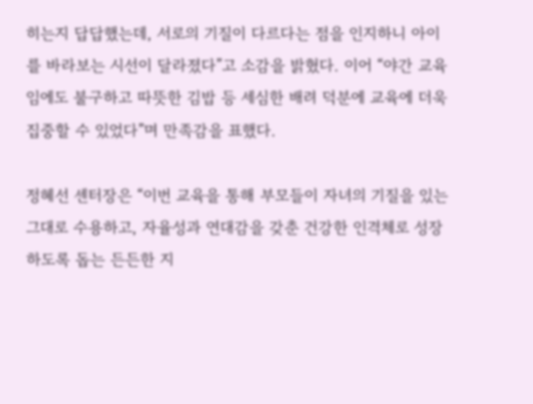히는지 답답했는데, 서로의 기질이 다르다는 점을 인지하니 아이를 바라보는 시선이 달라졌다”고 소감을 밝혔다. 이어 “야간 교육임에도 불구하고 따뜻한 김밥 등 세심한 배려 덕분에 교육에 더욱 집중할 수 있었다”며 만족감을 표했다.

정혜선 센터장은 “이번 교육을 통해 부모들이 자녀의 기질을 있는 그대로 수용하고, 자율성과 연대감을 갖춘 건강한 인격체로 성장하도록 돕는 든든한 지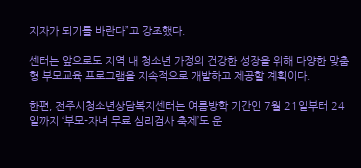지자가 되기를 바란다”고 강조했다.

센터는 앞으로도 지역 내 청소년 가정의 건강한 성장을 위해 다양한 맞춤형 부모교육 프로그램을 지속적으로 개발하고 제공할 계획이다.

한편, 전주시청소년상담복지센터는 여름방학 기간인 7월 21일부터 24일까지 ‘부모-자녀 무료 심리검사 축제’도 운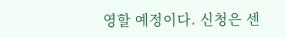영할 예정이다. 신청은 센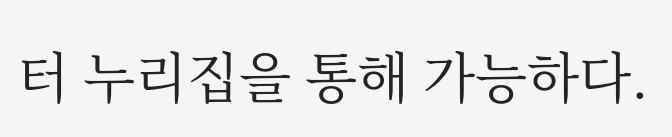터 누리집을 통해 가능하다.